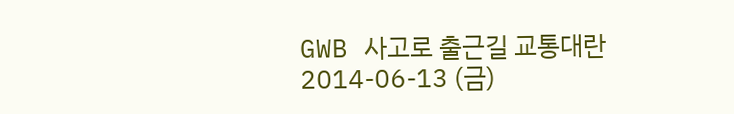GWB 사고로 출근길 교통대란
2014-06-13 (금)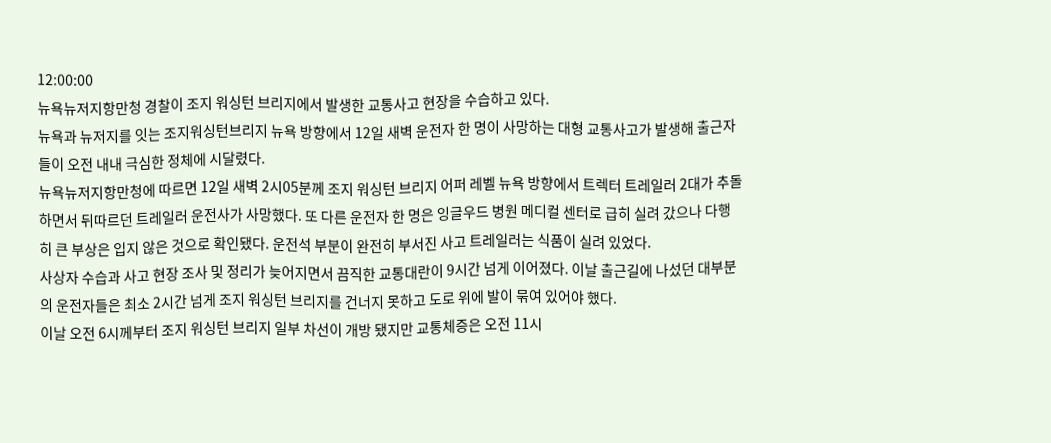12:00:00
뉴욕뉴저지항만청 경찰이 조지 워싱턴 브리지에서 발생한 교통사고 현장을 수습하고 있다.
뉴욕과 뉴저지를 잇는 조지워싱턴브리지 뉴욕 방향에서 12일 새벽 운전자 한 명이 사망하는 대형 교통사고가 발생해 출근자들이 오전 내내 극심한 정체에 시달렸다.
뉴욕뉴저지항만청에 따르면 12일 새벽 2시05분께 조지 워싱턴 브리지 어퍼 레벨 뉴욕 방향에서 트렉터 트레일러 2대가 추돌하면서 뒤따르던 트레일러 운전사가 사망했다. 또 다른 운전자 한 명은 잉글우드 병원 메디컬 센터로 급히 실려 갔으나 다행히 큰 부상은 입지 않은 것으로 확인됐다. 운전석 부분이 완전히 부서진 사고 트레일러는 식품이 실려 있었다.
사상자 수습과 사고 현장 조사 및 정리가 늦어지면서 끔직한 교통대란이 9시간 넘게 이어졌다. 이날 출근길에 나섰던 대부분의 운전자들은 최소 2시간 넘게 조지 워싱턴 브리지를 건너지 못하고 도로 위에 발이 묶여 있어야 했다.
이날 오전 6시께부터 조지 워싱턴 브리지 일부 차선이 개방 됐지만 교통체증은 오전 11시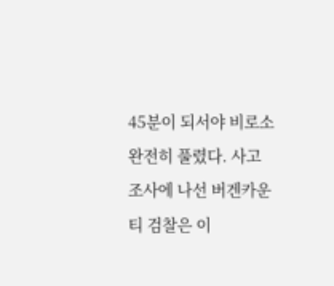45분이 되서야 비로소 완전히 풀렸다. 사고 조사에 나선 버겐카운티 검찰은 이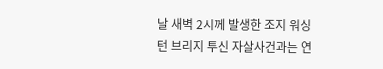날 새벽 2시께 발생한 조지 워싱턴 브리지 투신 자살사건과는 연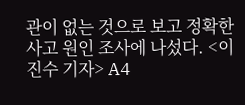관이 없는 것으로 보고 정확한 사고 원인 조사에 나섰다. <이진수 기자> A4